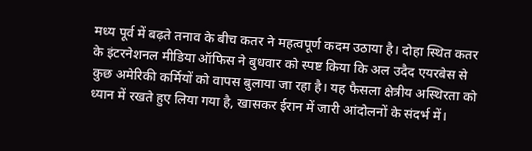मध्य पूर्व में बढ़ते तनाव के बीच कतर ने महत्वपूर्ण कदम उठाया है। दोहा स्थित कतर के इंटरनेशनल मीडिया ऑफिस ने बुधवार को स्पष्ट किया कि अल उदैद एयरबेस से कुछ अमेरिकी कर्मियों को वापस बुलाया जा रहा है। यह फैसला क्षेत्रीय अस्थिरता को ध्यान में रखते हुए लिया गया है, खासकर ईरान में जारी आंदोलनों के संदर्भ में।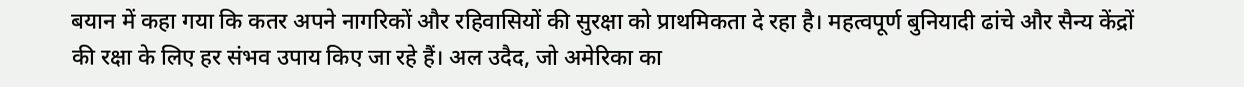बयान में कहा गया कि कतर अपने नागरिकों और रहिवासियों की सुरक्षा को प्राथमिकता दे रहा है। महत्वपूर्ण बुनियादी ढांचे और सैन्य केंद्रों की रक्षा के लिए हर संभव उपाय किए जा रहे हैं। अल उदैद, जो अमेरिका का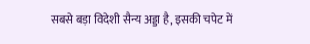सबसे बड़ा विदेशी सैन्य अड्डा है, इसकी चपेट में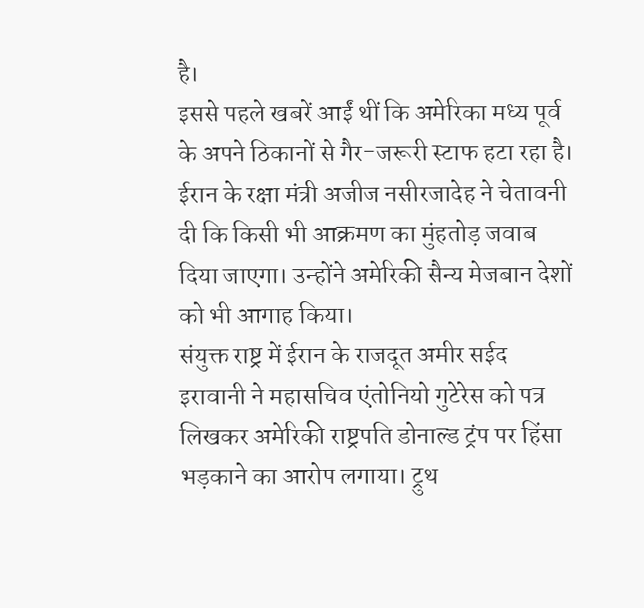है।
इससे पहले खबरें आईं थीं कि अमेरिका मध्य पूर्व के अपने ठिकानों से गैर-जरूरी स्टाफ हटा रहा है। ईरान के रक्षा मंत्री अजीज नसीरजादेह ने चेतावनी दी कि किसी भी आक्रमण का मुंहतोड़ जवाब दिया जाएगा। उन्होंने अमेरिकी सैन्य मेजबान देशों को भी आगाह किया।
संयुक्त राष्ट्र में ईरान के राजदूत अमीर सईद इरावानी ने महासचिव एंतोनियो गुटेरेस को पत्र लिखकर अमेरिकी राष्ट्रपति डोनाल्ड ट्रंप पर हिंसा भड़काने का आरोप लगाया। ट्रुथ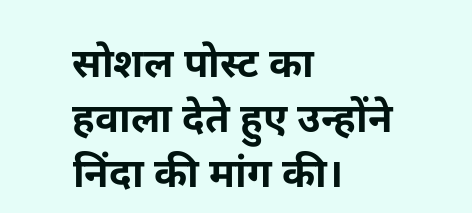सोशल पोस्ट का हवाला देते हुए उन्होंने निंदा की मांग की।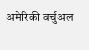अमेरिकी वर्चुअल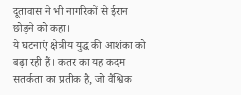दूतावास ने भी नागरिकों से ईरान छोड़ने को कहा।
ये घटनाएं क्षेत्रीय युद्ध की आशंका को बढ़ा रही हैं। कतर का यह कदम सतर्कता का प्रतीक है, जो वैश्विक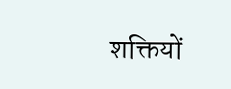शक्तियों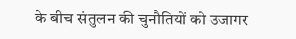के बीच संतुलन की चुनौतियों को उजागर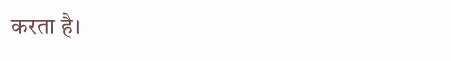करता है।